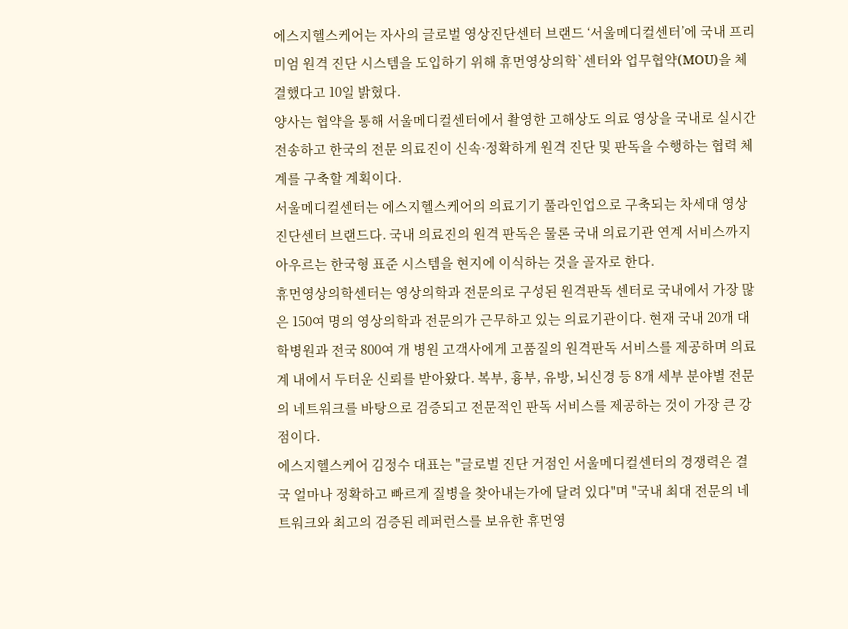에스지헬스케어는 자사의 글로벌 영상진단센터 브랜드 ‘서울메디컬센터’에 국내 프리미엄 원격 진단 시스템을 도입하기 위해 휴먼영상의학`센터와 업무협약(MOU)을 체결했다고 10일 밝혔다.
양사는 협약을 통해 서울메디컬센터에서 촬영한 고해상도 의료 영상을 국내로 실시간 전송하고 한국의 전문 의료진이 신속·정확하게 원격 진단 및 판독을 수행하는 협력 체계를 구축할 계획이다.
서울메디컬센터는 에스지헬스케어의 의료기기 풀라인업으로 구축되는 차세대 영상진단센터 브랜드다. 국내 의료진의 원격 판독은 물론 국내 의료기관 연계 서비스까지 아우르는 한국형 표준 시스템을 현지에 이식하는 것을 골자로 한다.
휴먼영상의학센터는 영상의학과 전문의로 구성된 원격판독 센터로 국내에서 가장 많은 150여 명의 영상의학과 전문의가 근무하고 있는 의료기관이다. 현재 국내 20개 대학병원과 전국 800여 개 병원 고객사에게 고품질의 원격판독 서비스를 제공하며 의료계 내에서 두터운 신뢰를 받아왔다. 복부, 흉부, 유방, 뇌신경 등 8개 세부 분야별 전문의 네트워크를 바탕으로 검증되고 전문적인 판독 서비스를 제공하는 것이 가장 큰 강점이다.
에스지헬스케어 김정수 대표는 "글로벌 진단 거점인 서울메디컬센터의 경쟁력은 결국 얼마나 정확하고 빠르게 질병을 찾아내는가에 달려 있다"며 "국내 최대 전문의 네트워크와 최고의 검증된 레퍼런스를 보유한 휴먼영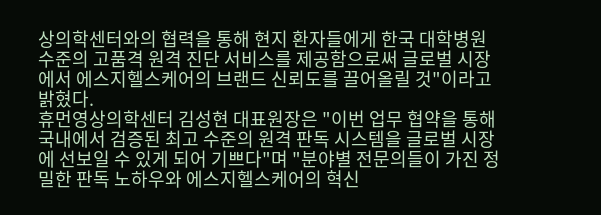상의학센터와의 협력을 통해 현지 환자들에게 한국 대학병원 수준의 고품격 원격 진단 서비스를 제공함으로써 글로벌 시장에서 에스지헬스케어의 브랜드 신뢰도를 끌어올릴 것"이라고 밝혔다.
휴먼영상의학센터 김성현 대표원장은 "이번 업무 협약을 통해 국내에서 검증된 최고 수준의 원격 판독 시스템을 글로벌 시장에 선보일 수 있게 되어 기쁘다"며 "분야별 전문의들이 가진 정밀한 판독 노하우와 에스지헬스케어의 혁신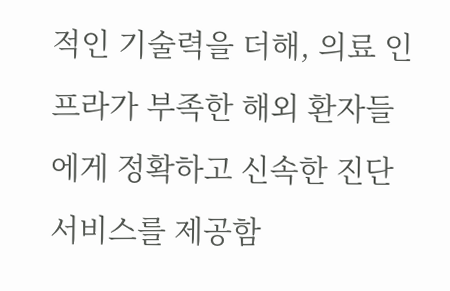적인 기술력을 더해, 의료 인프라가 부족한 해외 환자들에게 정확하고 신속한 진단 서비스를 제공함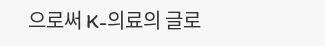으로써 K-의료의 글로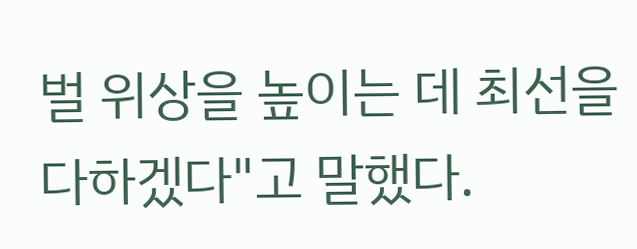벌 위상을 높이는 데 최선을 다하겠다"고 말했다.